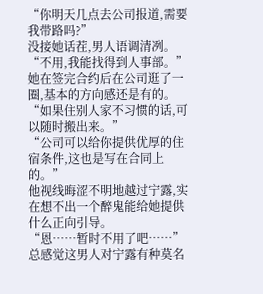“你明天几点去公司报道,需要我带路吗?”
没接她话茬,男人语调清冽。
“不用,我能找得到人事部。”
她在签完合约后在公司逛了一圈,基本的方向感还是有的。
“如果住别人家不习惯的话,可以随时搬出来。”
“公司可以给你提供优厚的住宿条件,这也是写在合同上的。”
他视线晦涩不明地越过宁露,实在想不出一个醉鬼能给她提供什么正向引导。
“恩……暂时不用了吧……”
总感觉这男人对宁露有种莫名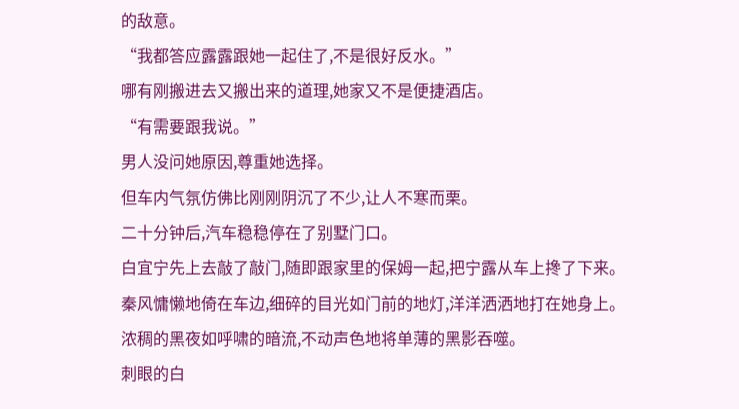的敌意。
“我都答应露露跟她一起住了,不是很好反水。”
哪有刚搬进去又搬出来的道理,她家又不是便捷酒店。
“有需要跟我说。”
男人没问她原因,尊重她选择。
但车内气氛仿佛比刚刚阴沉了不少,让人不寒而栗。
二十分钟后,汽车稳稳停在了别墅门口。
白宜宁先上去敲了敲门,随即跟家里的保姆一起,把宁露从车上搀了下来。
秦风慵懒地倚在车边,细碎的目光如门前的地灯,洋洋洒洒地打在她身上。
浓稠的黑夜如呼啸的暗流,不动声色地将单薄的黑影吞噬。
刺眼的白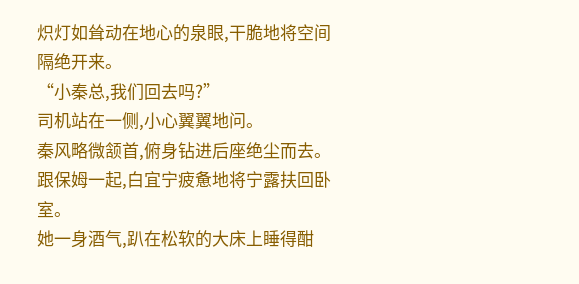炽灯如耸动在地心的泉眼,干脆地将空间隔绝开来。
“小秦总,我们回去吗?”
司机站在一侧,小心翼翼地问。
秦风略微颔首,俯身钻进后座绝尘而去。
跟保姆一起,白宜宁疲惫地将宁露扶回卧室。
她一身酒气,趴在松软的大床上睡得酣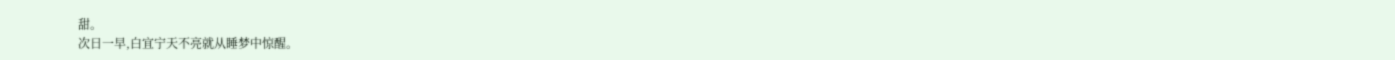甜。
次日一早,白宜宁天不亮就从睡梦中惊醒。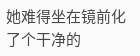她难得坐在镜前化了个干净的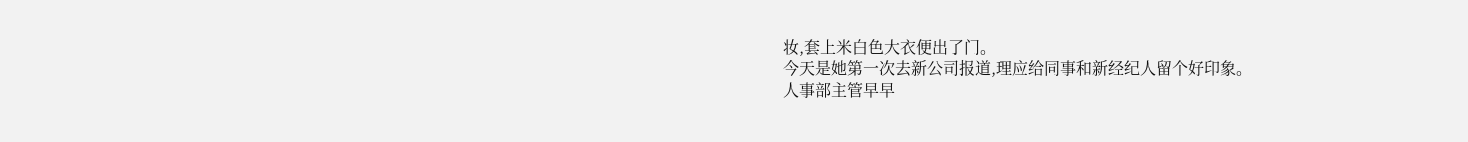妆,套上米白色大衣便出了门。
今天是她第一次去新公司报道,理应给同事和新经纪人留个好印象。
人事部主管早早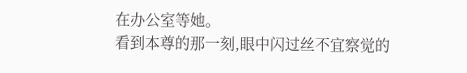在办公室等她。
看到本尊的那一刻,眼中闪过丝不宜察觉的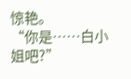惊艳。
“你是……白小姐吧?”